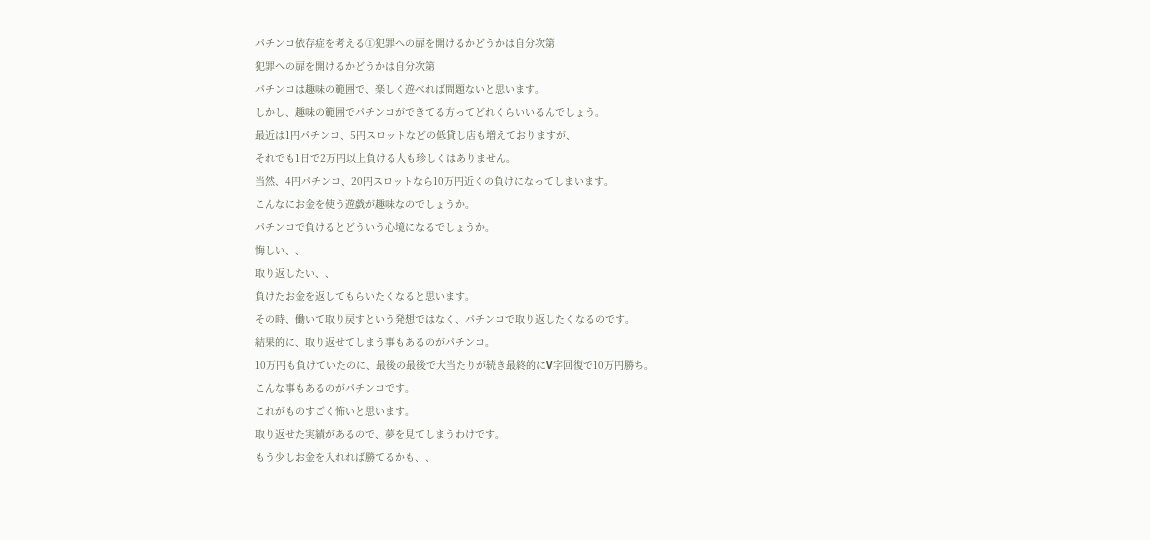パチンコ依存症を考える①犯罪への扉を開けるかどうかは自分次第
犯罪への扉を開けるかどうかは自分次第
パチンコは趣味の範囲で、楽しく遊べれば問題ないと思います。
しかし、趣味の範囲でパチンコができてる方ってどれくらいいるんでしょう。
最近は1円パチンコ、5円スロットなどの低貸し店も増えておりますが、
それでも1日で2万円以上負ける人も珍しくはありません。
当然、4円パチンコ、20円スロットなら10万円近くの負けになってしまいます。
こんなにお金を使う遊戯が趣味なのでしょうか。
パチンコで負けるとどういう心境になるでしょうか。
悔しい、、
取り返したい、、
負けたお金を返してもらいたくなると思います。
その時、働いて取り戻すという発想ではなく、パチンコで取り返したくなるのです。
結果的に、取り返せてしまう事もあるのがパチンコ。
10万円も負けていたのに、最後の最後で大当たりが続き最終的にV字回復で10万円勝ち。
こんな事もあるのがパチンコです。
これがものすごく怖いと思います。
取り返せた実績があるので、夢を見てしまうわけです。
もう少しお金を入れれば勝てるかも、、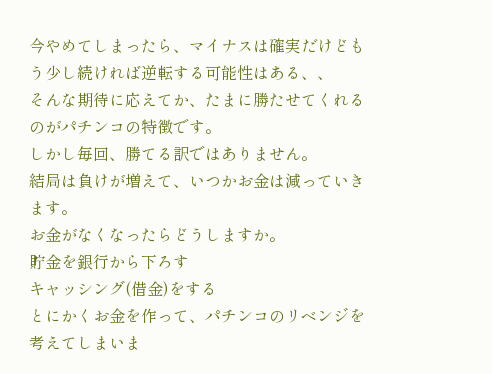今やめてしまったら、マイナスは確実だけどもう少し続ければ逆転する可能性はある、、
そんな期待に応えてか、たまに勝たせてくれるのがパチンコの特徴です。
しかし毎回、勝てる訳ではありません。
結局は負けが増えて、いつかお金は減っていきます。
お金がなくなったらどうしますか。
貯金を銀行から下ろす
キャッシング(借金)をする
とにかくお金を作って、パチンコのリベンジを考えてしまいま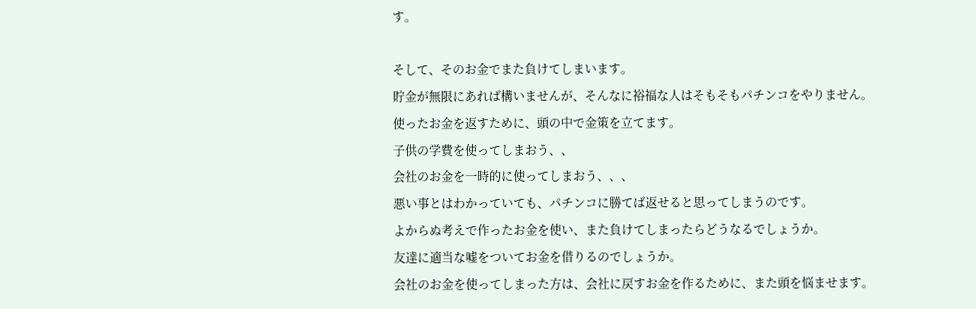す。

そして、そのお金でまた負けてしまいます。
貯金が無限にあれば構いませんが、そんなに裕福な人はそもそもパチンコをやりません。
使ったお金を返すために、頭の中で金策を立てます。
子供の学費を使ってしまおう、、
会社のお金を一時的に使ってしまおう、、、
悪い事とはわかっていても、パチンコに勝てば返せると思ってしまうのです。
よからぬ考えで作ったお金を使い、また負けてしまったらどうなるでしょうか。
友達に適当な嘘をついてお金を借りるのでしょうか。
会社のお金を使ってしまった方は、会社に戻すお金を作るために、また頭を悩ませます。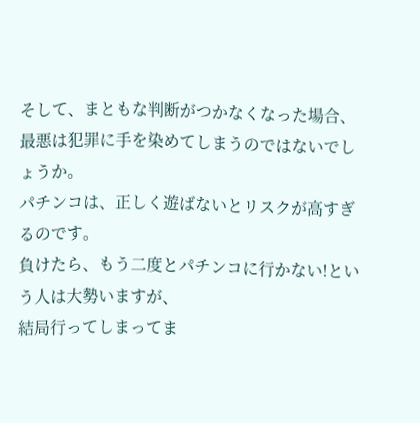そして、まともな判断がつかなくなった場合、
最悪は犯罪に手を染めてしまうのではないでしょうか。
パチンコは、正しく遊ばないとリスクが高すぎるのです。
負けたら、もう二度とパチンコに行かない!という人は大勢いますが、
結局行ってしまってま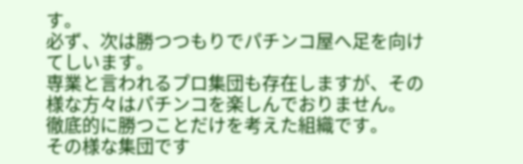す。
必ず、次は勝つつもりでパチンコ屋へ足を向けてしいます。
専業と言われるプロ集団も存在しますが、その様な方々はパチンコを楽しんでおりません。
徹底的に勝つことだけを考えた組織です。
その様な集団です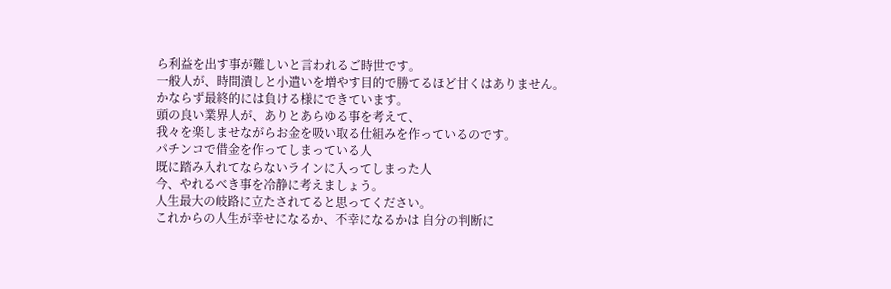ら利益を出す事が難しいと言われるご時世です。
一般人が、時間潰しと小遣いを増やす目的で勝てるほど甘くはありません。
かならず最終的には負ける様にできています。
頭の良い業界人が、ありとあらゆる事を考えて、
我々を楽しませながらお金を吸い取る仕組みを作っているのです。
パチンコで借金を作ってしまっている人
既に踏み入れてならないラインに入ってしまった人
今、やれるべき事を冷静に考えましょう。
人生最大の岐路に立たされてると思ってください。
これからの人生が幸せになるか、不幸になるかは 自分の判断に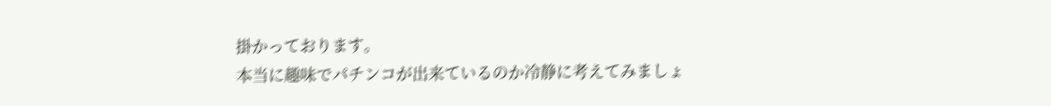掛かっております。
本当に趣味でパチンコが出来ているのか冷静に考えてみましょ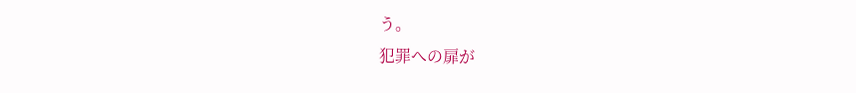う。
犯罪への扉が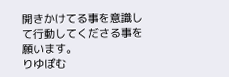開きかけてる事を意識して行動してくださる事を願います。
りゆぽむ